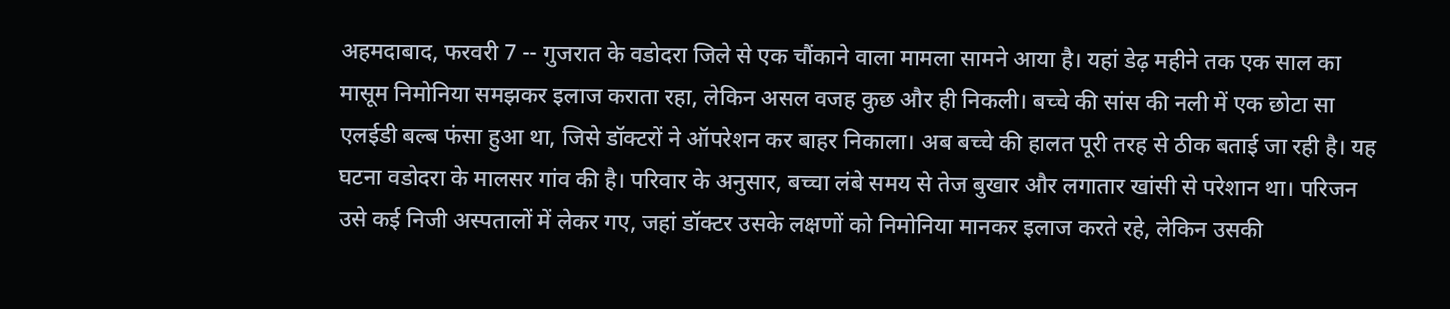अहमदाबाद, फरवरी 7 -- गुजरात के वडोदरा जिले से एक चौंकाने वाला मामला सामने आया है। यहां डेढ़ महीने तक एक साल का मासूम निमोनिया समझकर इलाज कराता रहा, लेकिन असल वजह कुछ और ही निकली। बच्चे की सांस की नली में एक छोटा सा एलईडी बल्ब फंसा हुआ था, जिसे डॉक्टरों ने ऑपरेशन कर बाहर निकाला। अब बच्चे की हालत पूरी तरह से ठीक बताई जा रही है। यह घटना वडोदरा के मालसर गांव की है। परिवार के अनुसार, बच्चा लंबे समय से तेज बुखार और लगातार खांसी से परेशान था। परिजन उसे कई निजी अस्पतालों में लेकर गए, जहां डॉक्टर उसके लक्षणों को निमोनिया मानकर इलाज करते रहे, लेकिन उसकी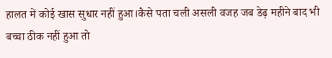हालत में कोई खास सुधार नहीं हुआ।कैसे पता चली असली वजह जब डेढ़ महीने बाद भी बच्चा ठीक नहीं हुआ तो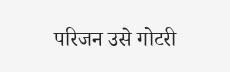परिजन उसे गोटरी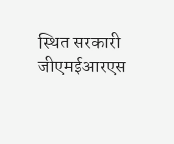स्थित सरकारी जीएमईआरएस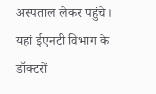अस्पताल लेकर पहुंचे। यहां ईएनटी विभाग के डॉक्टरों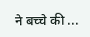ने बच्चे की ...